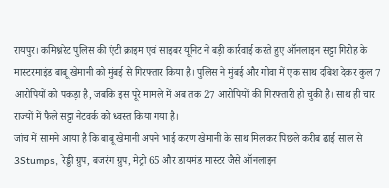रायपुर। कमिश्नरेट पुलिस की एंटी क्राइम एवं साइबर यूनिट ने बड़ी कार्रवाई करते हुए ऑनलाइन सट्टा गिरोह के मास्टरमाइंड बाबू खेमानी को मुंबई से गिरफ्तार किया है। पुलिस ने मुंबई और गोवा में एक साथ दबिश देकर कुल 7 आरोपियों को पकड़ा है, जबकि इस पूरे मामले में अब तक 27 आरोपियों की गिरफ्तारी हो चुकी है। साथ ही चार राज्यों में फैले सट्टा नेटवर्क को ध्वस्त किया गया है।
जांच में सामने आया है कि बाबू खेमानी अपने भाई करण खेमानी के साथ मिलकर पिछले करीब ढाई साल से 3Stumps, रेड्डी ग्रुप, बजरंग ग्रुप, मेट्रो 65 और डायमंड मास्टर जैसे ऑनलाइन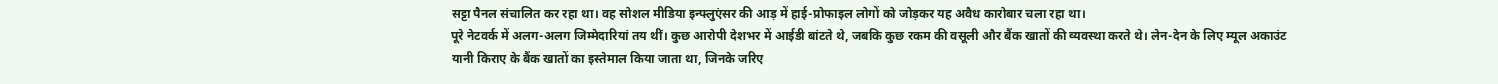सट्टा पैनल संचालित कर रहा था। वह सोशल मीडिया इन्फ्लुएंसर की आड़ में हाई-प्रोफाइल लोगों को जोड़कर यह अवैध कारोबार चला रहा था।
पूरे नेटवर्क में अलग-अलग जिम्मेदारियां तय थीं। कुछ आरोपी देशभर में आईडी बांटते थे, जबकि कुछ रकम की वसूली और बैंक खातों की व्यवस्था करते थे। लेन-देन के लिए म्यूल अकाउंट यानी किराए के बैंक खातों का इस्तेमाल किया जाता था, जिनके जरिए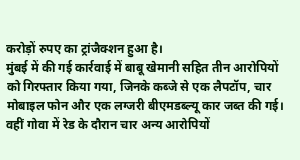करोड़ों रुपए का ट्रांजैक्शन हुआ है।
मुंबई में की गई कार्रवाई में बाबू खेमानी सहित तीन आरोपियों को गिरफ्तार किया गया, जिनके कब्जे से एक लैपटॉप, चार मोबाइल फोन और एक लग्जरी बीएमडब्ल्यू कार जब्त की गई। वहीं गोवा में रेड के दौरान चार अन्य आरोपियों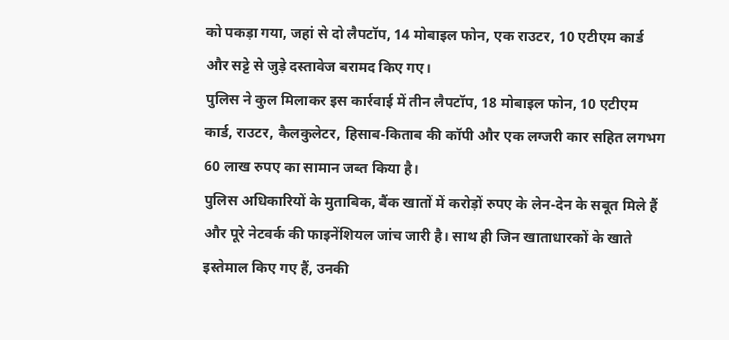को पकड़ा गया, जहां से दो लैपटॉप, 14 मोबाइल फोन, एक राउटर, 10 एटीएम कार्ड और सट्टे से जुड़े दस्तावेज बरामद किए गए।
पुलिस ने कुल मिलाकर इस कार्रवाई में तीन लैपटॉप, 18 मोबाइल फोन, 10 एटीएम कार्ड, राउटर, कैलकुलेटर, हिसाब-किताब की कॉपी और एक लग्जरी कार सहित लगभग 60 लाख रुपए का सामान जब्त किया है।
पुलिस अधिकारियों के मुताबिक, बैंक खातों में करोड़ों रुपए के लेन-देन के सबूत मिले हैं और पूरे नेटवर्क की फाइनेंशियल जांच जारी है। साथ ही जिन खाताधारकों के खाते इस्तेमाल किए गए हैं, उनकी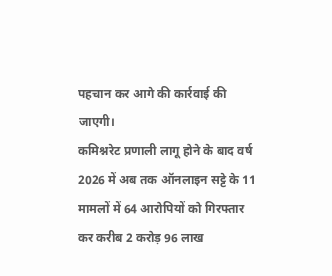पहचान कर आगे की कार्रवाई की जाएगी।
कमिश्नरेट प्रणाली लागू होने के बाद वर्ष 2026 में अब तक ऑनलाइन सट्टे के 11 मामलों में 64 आरोपियों को गिरफ्तार कर करीब 2 करोड़ 96 लाख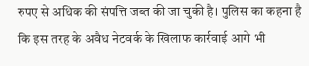रुपए से अधिक की संपत्ति जब्त की जा चुकी है। पुलिस का कहना है कि इस तरह के अवैध नेटवर्क के खिलाफ कार्रवाई आगे भी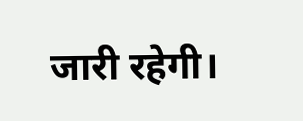जारी रहेगी।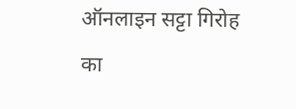ऑनलाइन सट्टा गिरोह का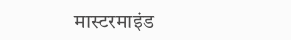मास्टरमाइंड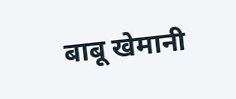बाबू खेमानी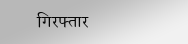गिरफ्तार